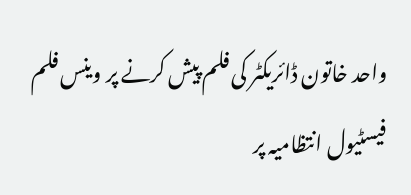واحد خاتون ڈائریکٹر کی فلم پیش کرنے پر وینس فلم فیسٹیول انتظامیہ پر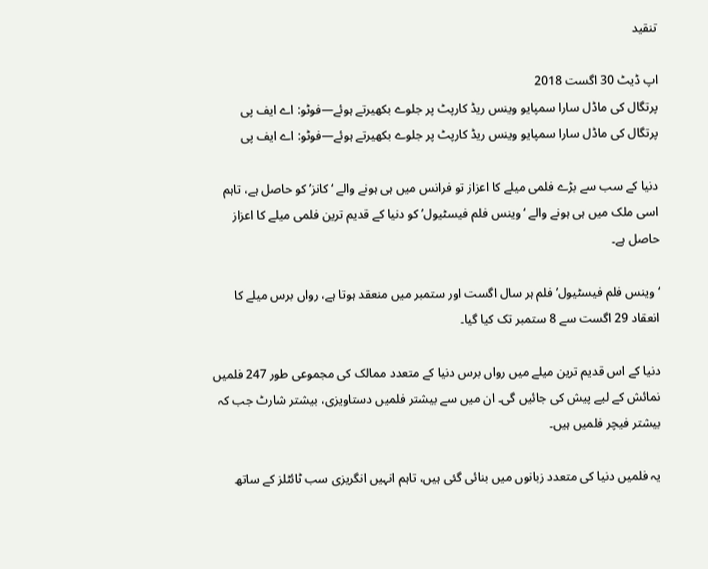تنقید

اپ ڈیٹ 30 اگست 2018
پرتگال کی ماڈل سارا سمپایو وینس ریڈ کارپٹ پر جلوے بکھیرتے ہوئے—فوٹو: اے ایف پی
پرتگال کی ماڈل سارا سمپایو وینس ریڈ کارپٹ پر جلوے بکھیرتے ہوئے—فوٹو: اے ایف پی

دنیا کے سب سے بڑے فلمی میلے کا اعزاز تو فرانس میں ہی ہونے والے ‘کانز’ کو حاصل ہے، تاہم اسی ملک میں ہی ہونے والے ‘وینس فلم فیسٹیول’ کو دنیا کے قدیم ترین فلمی میلے کا اعزاز حاصل ہے۔

‘وینس فلم فیسٹیول’ فلم ہر سال اگست اور ستمبر میں منعقد ہوتا ہے، رواں برس میلے کا انعقاد 29 اگست سے 8 ستمبر تک کیا گیا۔

دنیا کے اس قدیم ترین میلے میں رواں برس دنیا کے متعدد ممالک کی مجموعی طور 247 فلمیں نمائش کے لیے پیش کی جائیں گی۔ ان میں سے بیشتر فلمیں دستاویزی، بیشتر شارٹ جب کہ بیشتر فیچر فلمیں ہیں۔

یہ فلمیں دنیا کی متعدد زبانوں میں بنائی گئی ہیں، تاہم انہیں انگریزی سب ٹائٹلز کے ساتھ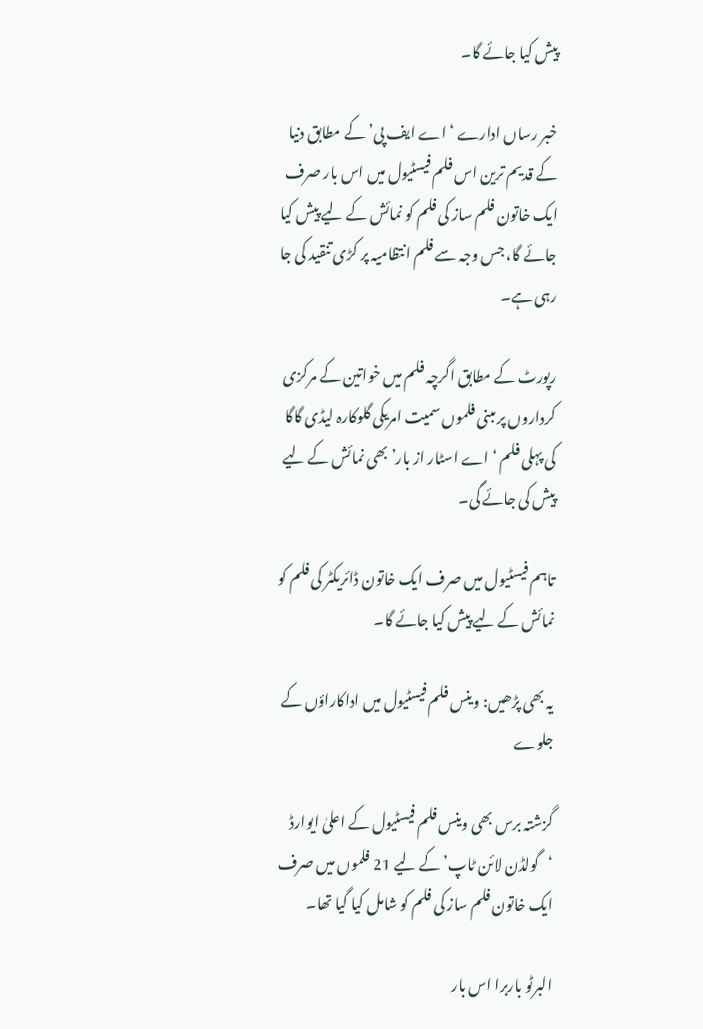پیش کیا جائے گا۔

خبر رساں ادارے ‘اے ایف پی’ کے مطابق دنیا کے قدیم ترین اس فلم فیسٹیول میں اس بار صرف ایک خاتون فلم ساز کی فلم کو نمائش کے لیے پیش کیا جائے گا، جس وجہ سے فلم انتظامیہ پر کڑی تنقید کی جا رہی ہے۔

رپورٹ کے مطابق اگرچہ فلم میں خواتین کے مرکزی کرداروں پر مبنی فلموں سمیت امریکی گلوکارہ لیڈی گاگا کی پہلی فلم ‘اے اسٹار از بار’ بھی نمائش کے لیے پیش کی جائے گی۔

تاہم فیسٹیول میں صرف ایک خاتون ڈائریکٹر کی فلم کو نمائش کے لیے پیش کیا جائے گا۔

یہ بھی پڑھیں: وینس فلم فیسٹیول میں اداکاراؤں کے جلوے

گزشتہ برس بھی وینس فلم فیسٹیول کے اعلیٰ ایوارڈ ‘گولڈن لائن ٹاپ’ کے لیے 21 فلموں میں صرف ایک خاتون فلم ساز کی فلم کو شامل کیا گیا تھا۔

البرٹو باربرا اس بار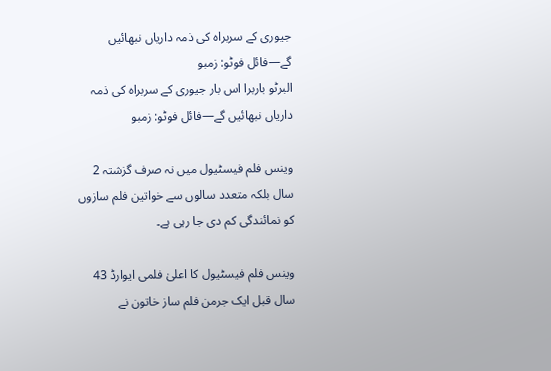جیوری کے سربراہ کی ذمہ داریاں نبھائیں گے—فائل فوٹو: زمبو
البرٹو باربرا اس بار جیوری کے سربراہ کی ذمہ داریاں نبھائیں گے—فائل فوٹو: زمبو

وینس فلم فیسٹیول میں نہ صرف گزشتہ 2 سال بلکہ متعدد سالوں سے خواتین فلم سازوں کو نمائندگی کم دی جا رہی ہے۔

وینس فلم فیسٹیول کا اعلیٰ فلمی ایوارڈ 43 سال قبل ایک جرمن فلم ساز خاتون نے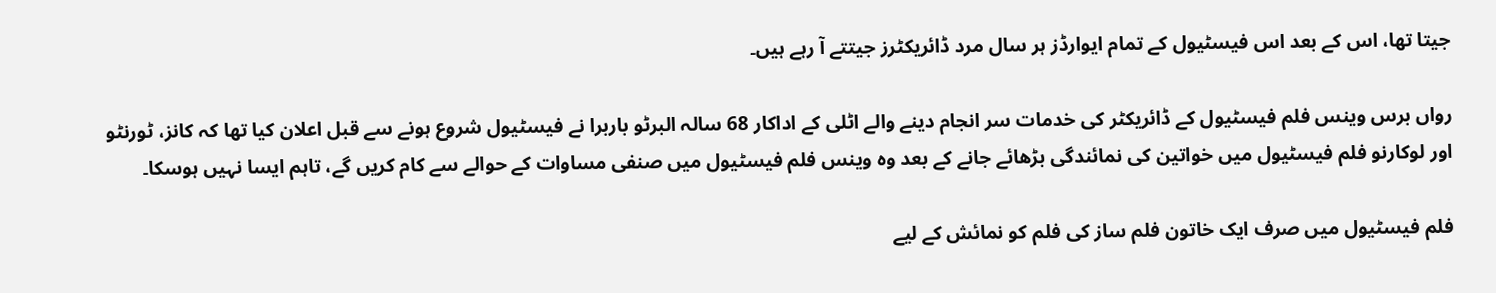جیتا تھا، اس کے بعد اس فیسٹیول کے تمام ایوارڈز ہر سال مرد ڈائریکٹرز جیتتے آ رہے ہیں۔

رواں برس وینس فلم فیسٹیول کے ڈائریکٹر کی خدمات سر انجام دینے والے اٹلی کے اداکار 68 سالہ البرٹو باربرا نے فیسٹیول شروع ہونے سے قبل اعلان کیا تھا کہ کانز، ٹورنٹو اور لوکارنو فلم فیسٹیول میں خواتین کی نمائندگی بڑھائے جانے کے بعد وہ وینس فلم فیسٹیول میں صنفی مساوات کے حوالے سے کام کریں گے، تاہم ایسا نہیں ہوسکا۔

فلم فیسٹیول میں صرف ایک خاتون فلم ساز کی فلم کو نمائش کے لیے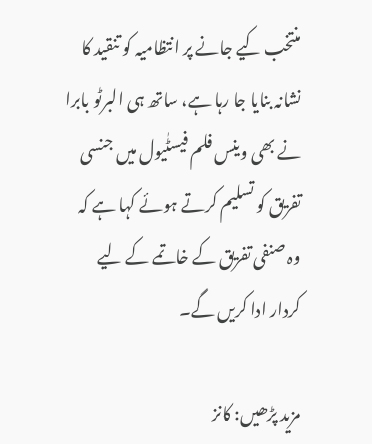منتخب کیے جانے پر انتظامیہ کو تنقید کا نشانہ بنایا جا رہا ہے، ساتھ ہی البرٹو بابرا نے بھی وینس فلم فیسٹٰیول میں جنسی تفریق کو تسلیم کرتے ہوئے کہا ہے کہ وہ صنفی تفریق کے خاتمے کے لیے کردار ادا کریں گے۔

مزید پڑھیں: کانز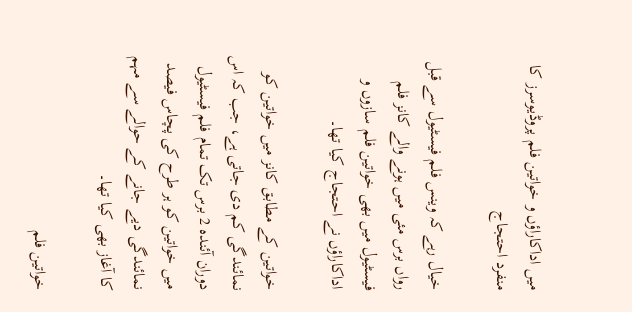میں اداکاراؤں و خواتین فلم پروڈیوسرز کا منفرد احتجاج

خیال رہے کہ وینس فلم فیسٹیول سے قبل رواں برس مئی میں ہونے والے کانز فلم فیسٹیول میں بھی خواتین فلم سازوں و اداکاراؤں نے احتجاج کیا تھا۔

خواتین کے مطابق کانز میں خواتین کو نمائندگی کم دی جاتی ہے، جب کہ اس دوران آئندہ 2 برس تک تمام فلم فیسٹیول میں خواتین کو ہر طرح کی پچاس فیصد نمائندگی دیے جانے کے حوالے سے مہم کا آغاز بھی کیا تھا۔

خواتین فلم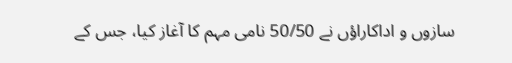سازوں و اداکاراؤں نے 50/50 نامی مہم کا آغاز کیا، جس کے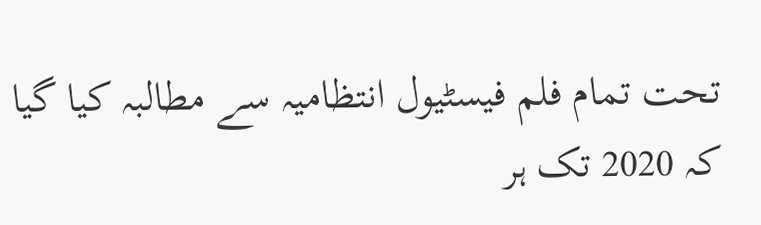تحت تمام فلم فیسٹیول انتظامیہ سے مطالبہ کیا گیا کہ 2020 تک ہر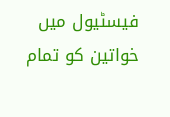فیسٹیول میں خواتین کو تمام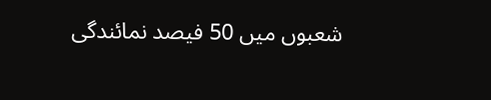شعبوں میں 50 فیصد نمائندگی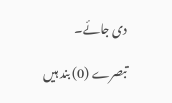دی جائے۔

تبصرے (0) بند ہیں